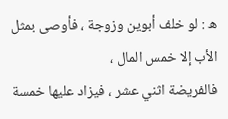ه : لو خلف أبوين وزوجة ، فأوصى بمثل الأب إلا خمس المال ،
فالفريضة اثني عشر ، فيزاد عليها خمسة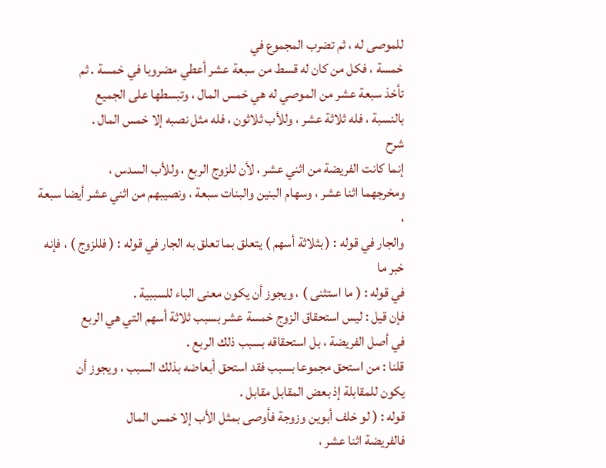للموصى له ، ثم تضرب المجموع في
خمسة ، فكل من كان له قسط من سبعة عشر أعطي مضروبا في خمسة . ثم
تأخذ سبعة عشر من الموصي له هي خمس المال ، وتبسطها على الجميع
بالنسبة ، فله ثلاثة عشر ، وللأب ثلاثون ، فله مثل نصبه إلا خمس المال .
شرح
إنما كانت الفريضة من اثني عشر ، لأن للزوج الربع ، وللأب السدس ،
ومخرجهما اثنا عشر ، وسهام البنين والبنات سبعة ، ونصيبهم من اثني عشر أيضا سبعة ،
والجار في قوله : ( بثلاثة أسهم ) يتعلق بما تعلق به الجار في قوله : ( فللزوج ) ، فإنه خبر ما
في قوله : ( ما استثنى ) ، ويجوز أن يكون معنى الباء للسببية .
فإن قيل : ليس استحقاق الزوج خمسة عشر بسبب ثلاثة أسهم التي هي الربع
في أصل الفريضة ، بل استحقاقه بسبب ذلك الربع .
قلنا : من استحق مجموعا بسبب فقد استحق أبعاضه بذلك السبب ، ويجوز أن
يكون للمقابلة إذ بعض المقابل مقابل .
قوله : ( لو خلف أبوين وزوجة فأوصى بمثل الأب إلا خمس المال
فالفريضة اثنا عشر ،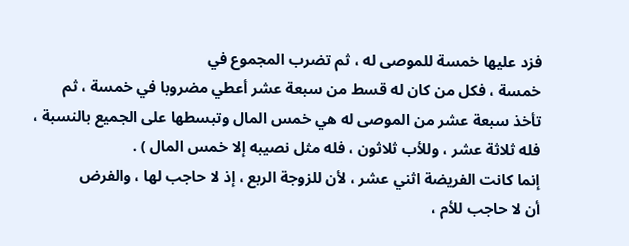فزد عليها خمسة للموصى له ، ثم تضرب المجموع في
خمسة ، فكل من كان له قسط من سبعة عشر أعطي مضروبا في خمسة ، ثم
تأخذ سبعة عشر من الموصى له هي خمس المال وتبسطها على الجميع بالنسبة ،
فله ثلاثة عشر ، وللأب ثلاثون ، فله مثل نصيبه إلا خمس المال ) .
إنما كانت الفريضة اثني عشر ، لأن للزوجة الربع ، إذ لا حاجب لها ، والفرض
أن لا حاجب للأم ،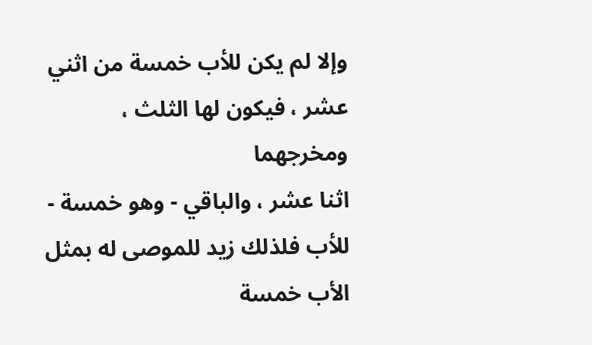وإلا لم يكن للأب خمسة من اثني عشر ، فيكون لها الثلث ، ومخرجهما
اثنا عشر ، والباقي - وهو خمسة - للأب فلذلك زيد للموصى له بمثل الأب خمسة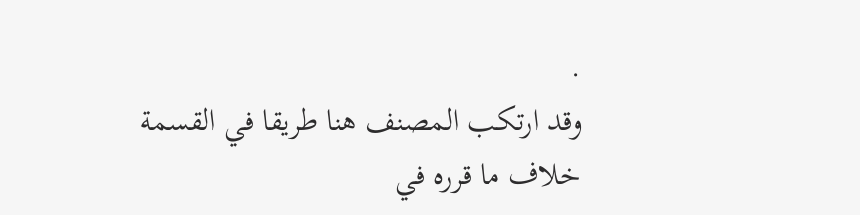.
وقد ارتكب المصنف هنا طريقا في القسمة خلاف ما قرره في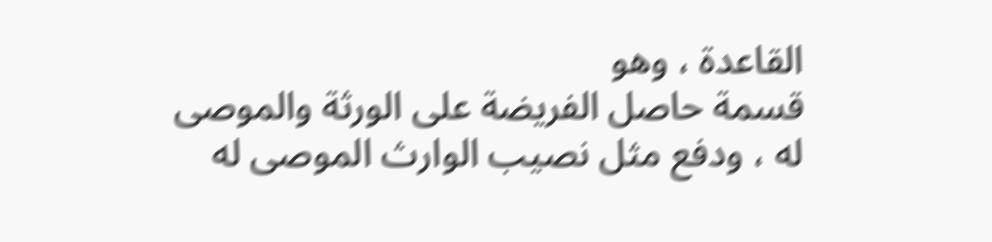القاعدة ، وهو
قسمة حاصل الفريضة على الورثة والموصى له ، ودفع مثل نصيب الوارث الموصى له